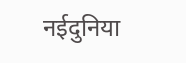नईदुनिया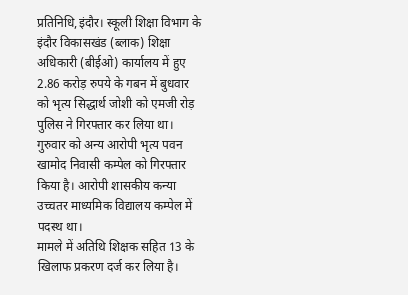प्रतिनिधि,इंदौर। स्कूली शिक्षा विभाग के इंदौर विकासखंड (ब्लाक) शिक्षा अधिकारी (बीईओ) कार्यालय में हुए 2.86 करोड़ रुपये के गबन में बुधवार को भृत्य सिद्धार्थ जोशी को एमजी रोड़ पुलिस ने गिरफ्तार कर लिया था। गुरुवार को अन्य आरोपी भृत्य पवन खामोद निवासी कम्पेल को गिरफ्तार किया है। आरोपी शासकीय कन्या उच्चतर माध्यमिक विद्यालय कम्पेल में पदस्थ था।
मामले में अतिथि शिक्षक सहित 13 के खिलाफ प्रकरण दर्ज कर लिया है।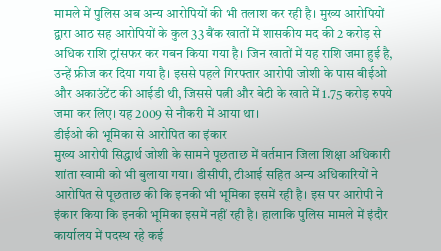मामले में पुलिस अब अन्य आरोपियों की भी तलाश कर रही है। मुख्य आरोपियों द्वारा आठ सह आरोपियों के कुल 33 बैंक खातों में शासकीय मद की 2 करोड़ से अधिक राशि ट्रांसफर कर गबन किया गया है। जिन खातों में यह राशि जमा हुई है, उन्हें फ्रीज कर दिया गया है। इससे पहले गिरफ्तार आरोपी जोशी के पास बीईओ और अकाउंटेंट की आईडी थी, जिससे पत्नी और बेटी के खाते में 1.75 करोड़ रुपये जमा कर लिए। यह 2009 से नौकरी में आया था।
डीईओ की भूमिका से आरोपित का इंकार
मुख्य आरोपी सिद्धार्थ जोशी के सामने पूछताछ में वर्तमान जिला शिक्षा अधिकारी शांता स्वामी को भी बुलाया गया। डीसीपी, टीआई सहित अन्य अधिकारियों ने आरोपित से पूछताछ की कि इनकी भी भूमिका इसमें रही है। इस पर आरोपी ने इंकार किया कि इनकी भूमिका इसमें नहीं रही है। हालाकि पुलिस मामले में इंदौर कार्यालय में पदस्थ रहे कई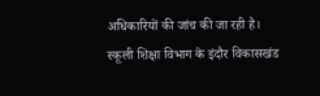अधिकारियों की जांच की जा रही है।
स्कूली शिक्षा विभाग के इंदौर विकासखंड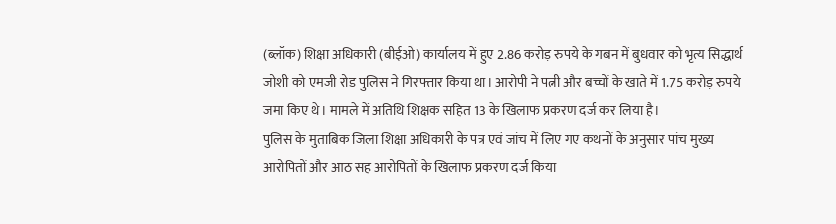(ब्लॉक) शिक्षा अधिकारी (बीईओ) कार्यालय में हुए 2.86 करोड़ रुपये के गबन में बुधवार को भृत्य सिद्धार्थ जोशी को एमजी रोड पुलिस ने गिरफ्तार किया था। आरोपी ने पत्नी और बच्चों के खाते में 1.75 करोड़ रुपये जमा किए थे। मामले में अतिथि शिक्षक सहित 13 के खिलाफ प्रकरण दर्ज कर लिया है।
पुलिस के मुताबिक जिला शिक्षा अधिकारी के पत्र एवं जांच में लिए गए कथनों के अनुसार पांच मुख्य आरोपितों और आठ सह आरोपितों के खिलाफ प्रकरण दर्ज किया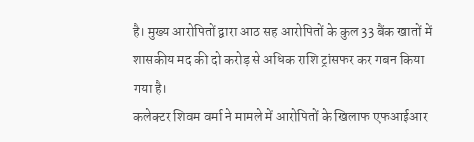है। मुख्य आरोपितों द्वारा आठ सह आरोपितों के कुल 33 बैंक खातों में शासकीय मद की दो करोड़ से अधिक राशि ट्रांसफर कर गबन किया गया है।
कलेक्टर शिवम वर्मा ने मामले में आरोपितों के खिलाफ एफआईआर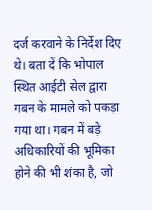दर्ज करवाने के निर्देश दिए थे। बता दें कि भोपाल स्थित आईटी सेल द्वारा गबन के मामले को पकड़ा गया था। गबन में बड़े अधिकारियों की भूमिका होने की भी शंका है, जो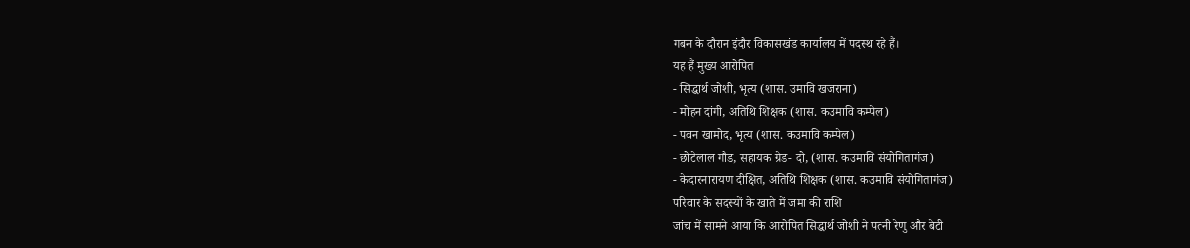गबन के दौरान इंदौर विकासखंड कार्यालय में पदस्थ रहे हैं।
यह हैं मुख्य आरोपित
- सिद्धार्थ जोशी, भृत्य (शास. उमावि खजराना)
- मोहन दांगी, अतिथि शिक्षक (शास. कउमावि कम्पेल)
- पवन खामोद, भृत्य (शास. कउमावि कम्पेल)
- छोटेलाल गौड, सहायक ग्रेड- दो, (शास. कउमावि संयोगितागंज)
- केदारनारायण दीक्षित, अतिथि शिक्षक (शास. कउमावि संयोगितागंज)
परिवार के सदस्यों के खाते में जमा की राशि
जांच में सामने आया कि आरोपित सिद्धार्थ जोशी ने पत्नी रेणु और बेटी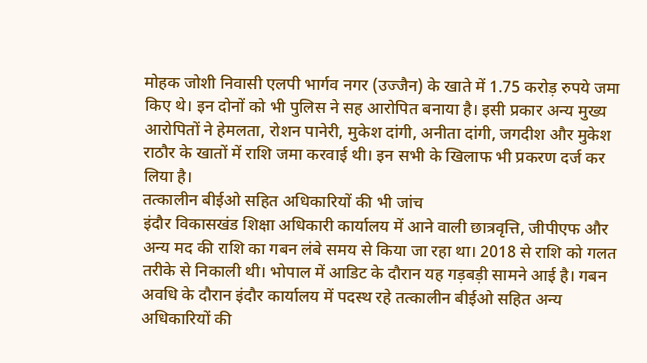मोहक जोशी निवासी एलपी भार्गव नगर (उज्जैन) के खाते में 1.75 करोड़ रुपये जमा किए थे। इन दोनों को भी पुलिस ने सह आरोपित बनाया है। इसी प्रकार अन्य मुख्य आरोपितों ने हेमलता, रोशन पानेरी, मुकेश दांगी, अनीता दांगी, जगदीश और मुकेश राठौर के खातों में राशि जमा करवाई थी। इन सभी के खिलाफ भी प्रकरण दर्ज कर लिया है।
तत्कालीन बीईओ सहित अधिकारियों की भी जांच
इंदौर विकासखंड शिक्षा अधिकारी कार्यालय में आने वाली छात्रवृत्ति, जीपीएफ और अन्य मद की राशि का गबन लंबे समय से किया जा रहा था। 2018 से राशि को गलत तरीके से निकाली थी। भोपाल में आडिट के दौरान यह गड़बड़ी सामने आई है। गबन अवधि के दौरान इंदौर कार्यालय में पदस्थ रहे तत्कालीन बीईओ सहित अन्य अधिकारियों की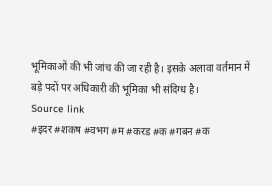भूमिकाओं की भी जांच की जा रही है। इसके अलावा वर्तमान में बड़े पदों पर अधिकारी की भूमिका भी संदिग्ध है।
Source link
#इदर #शकष #वभग #म #करड #क #गबन #क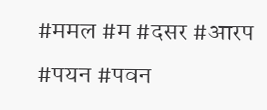#ममल #म #दसर #आरप #पयन #पवन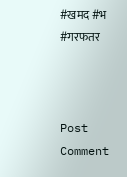#खमद #भ #गरफतर



Post Comment